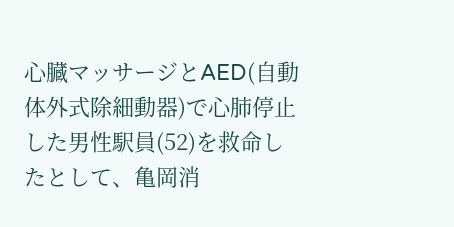心臓マッサージとAED(自動体外式除細動器)で心肺停止した男性駅員(52)を救命したとして、亀岡消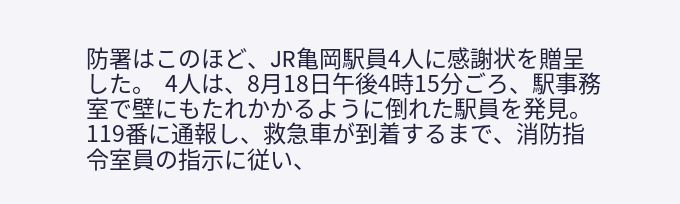防署はこのほど、JR亀岡駅員4人に感謝状を贈呈した。  4人は、8月18日午後4時15分ごろ、駅事務室で壁にもたれかかるように倒れた駅員を発見。119番に通報し、救急車が到着するまで、消防指令室員の指示に従い、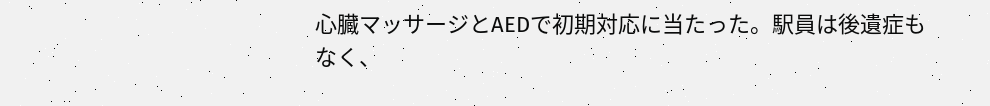心臓マッサージとAEDで初期対応に当たった。駅員は後遺症もなく、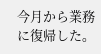今月から業務に復帰した。